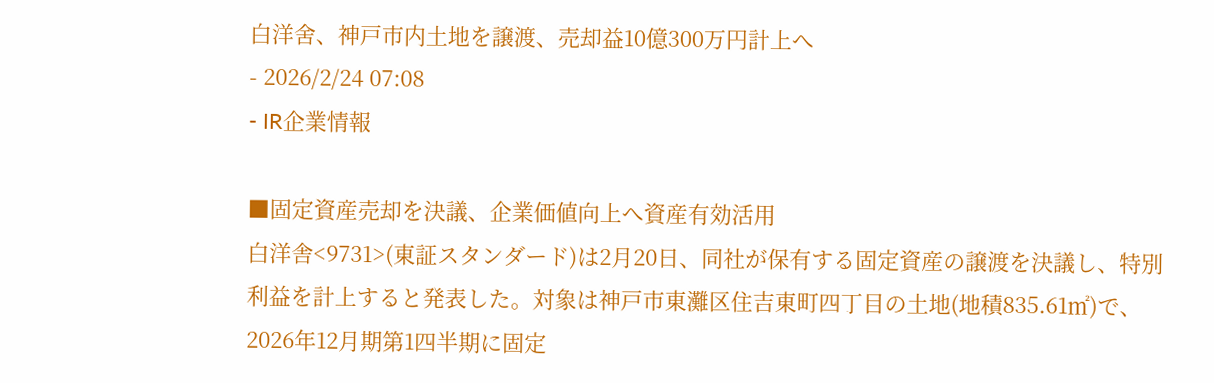白洋舍、神戸市内土地を譲渡、売却益10億300万円計上へ
- 2026/2/24 07:08
- IR企業情報

■固定資産売却を決議、企業価値向上へ資産有効活用
白洋舎<9731>(東証スタンダード)は2月20日、同社が保有する固定資産の譲渡を決議し、特別利益を計上すると発表した。対象は神戸市東灘区住吉東町四丁目の土地(地積835.61㎡)で、2026年12月期第1四半期に固定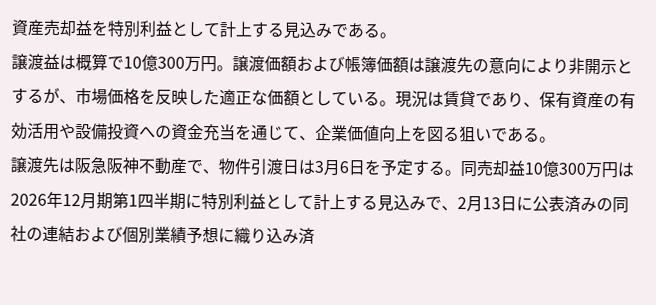資産売却益を特別利益として計上する見込みである。
譲渡益は概算で10億300万円。譲渡価額および帳簿価額は譲渡先の意向により非開示とするが、市場価格を反映した適正な価額としている。現況は賃貸であり、保有資産の有効活用や設備投資への資金充当を通じて、企業価値向上を図る狙いである。
譲渡先は阪急阪神不動産で、物件引渡日は3月6日を予定する。同売却益10億300万円は2026年12月期第1四半期に特別利益として計上する見込みで、2月13日に公表済みの同社の連結および個別業績予想に織り込み済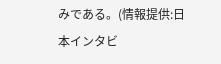みである。(情報提供:日本インタビ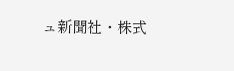ュ新聞社・株式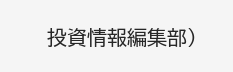投資情報編集部)